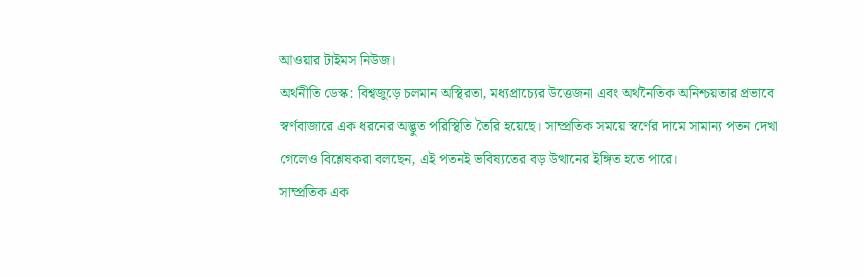আওয়ার টাইমস নিউজ।
অর্থনীতি ডেস্ক: বিশ্বজুড়ে চলমান অস্থিরতা, মধ্যপ্রাচ্যের উত্তেজনা এবং অর্থনৈতিক অনিশ্চয়তার প্রভাবে স্বর্ণবাজারে এক ধরনের অদ্ভুত পরিস্থিতি তৈরি হয়েছে। সাম্প্রতিক সময়ে স্বর্ণের দামে সামান্য পতন দেখা গেলেও বিশ্লেষকরা বলছেন, এই পতনই ভবিষ্যতের বড় উত্থানের ইঙ্গিত হতে পারে।
সাম্প্রতিক এক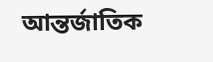আন্তর্জাতিক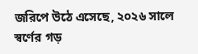জরিপে উঠে এসেছে, ২০২৬ সালে স্বর্ণের গড়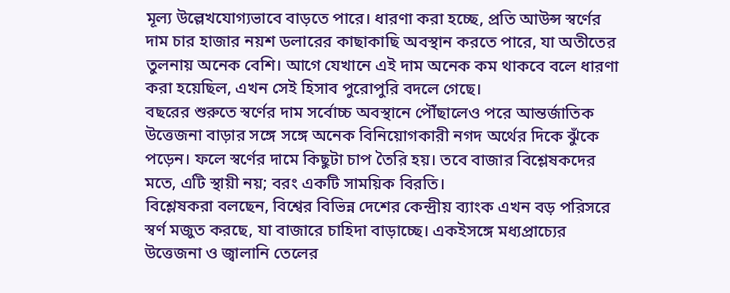মূল্য উল্লেখযোগ্যভাবে বাড়তে পারে। ধারণা করা হচ্ছে, প্রতি আউন্স স্বর্ণের দাম চার হাজার নয়শ ডলারের কাছাকাছি অবস্থান করতে পারে, যা অতীতের তুলনায় অনেক বেশি। আগে যেখানে এই দাম অনেক কম থাকবে বলে ধারণা করা হয়েছিল, এখন সেই হিসাব পুরোপুরি বদলে গেছে।
বছরের শুরুতে স্বর্ণের দাম সর্বোচ্চ অবস্থানে পৌঁছালেও পরে আন্তর্জাতিক উত্তেজনা বাড়ার সঙ্গে সঙ্গে অনেক বিনিয়োগকারী নগদ অর্থের দিকে ঝুঁকে পড়েন। ফলে স্বর্ণের দামে কিছুটা চাপ তৈরি হয়। তবে বাজার বিশ্লেষকদের মতে, এটি স্থায়ী নয়; বরং একটি সাময়িক বিরতি।
বিশ্লেষকরা বলছেন, বিশ্বের বিভিন্ন দেশের কেন্দ্রীয় ব্যাংক এখন বড় পরিসরে স্বর্ণ মজুত করছে, যা বাজারে চাহিদা বাড়াচ্ছে। একইসঙ্গে মধ্যপ্রাচ্যের উত্তেজনা ও জ্বালানি তেলের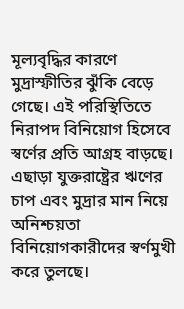মূল্যবৃদ্ধির কারণে মুদ্রাস্ফীতির ঝুঁকি বেড়ে গেছে। এই পরিস্থিতিতে নিরাপদ বিনিয়োগ হিসেবে স্বর্ণের প্রতি আগ্রহ বাড়ছে।
এছাড়া যুক্তরাষ্ট্রের ঋণের চাপ এবং মুদ্রার মান নিয়ে অনিশ্চয়তা বিনিয়োগকারীদের স্বর্ণমুখী করে তুলছে।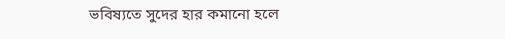ভবিষ্যতে সুদের হার কমানো হলে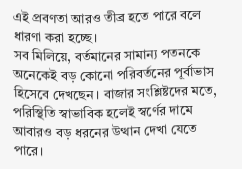এই প্রবণতা আরও তীব্র হতে পারে বলে ধারণা করা হচ্ছে।
সব মিলিয়ে, বর্তমানের সামান্য পতনকে অনেকেই বড় কোনো পরিবর্তনের পূর্বাভাস হিসেবে দেখছেন। বাজার সংশ্লিষ্টদের মতে, পরিস্থিতি স্বাভাবিক হলেই স্বর্ণের দামে আবারও বড় ধরনের উত্থান দেখা যেতে পারে।